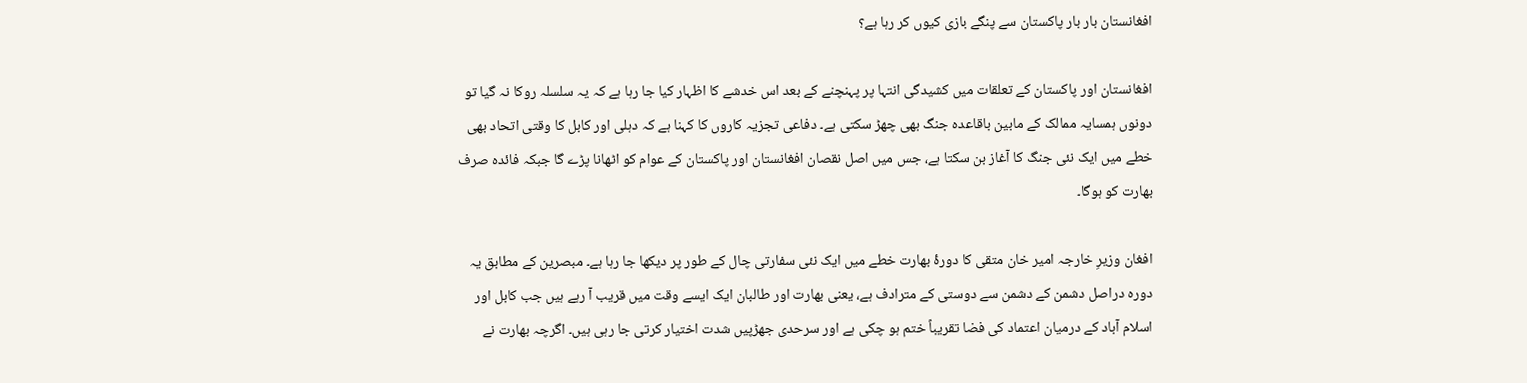افغانستان بار بار پاکستان سے پنگے بازی کیوں کر رہا ہے؟

افغانستان اور پاکستان کے تعلقات میں کشیدگی انتہا پر پہنچنے کے بعد اس خدشے کا اظہار کیا جا رہا ہے کہ یہ سلسلہ روکا نہ گیا تو دونوں ہمسایہ ممالک کے مابین باقاعدہ جنگ بھی چھڑ سکتی ہے۔ دفاعی تجزیہ کاروں کا کہنا ہے کہ دہلی اور کابل کا وقتی اتحاد بھی خطے میں ایک نئی جنگ کا آغاز بن سکتا ہے، جس میں اصل نقصان افغانستان اور پاکستان کے عوام کو اٹھانا پڑے گا جبکہ فائدہ صرف بھارت کو ہوگا۔

افغان وزیرِ خارجہ امیر خان متقی کا دورۂ بھارت خطے میں ایک نئی سفارتی چال کے طور پر دیکھا جا رہا ہے۔ مبصرین کے مطابق یہ دورہ دراصل دشمن کے دشمن سے دوستی کے مترادف ہے، یعنی بھارت اور طالبان ایک ایسے وقت میں قریب آ رہے ہیں جب کابل اور اسلام آباد کے درمیان اعتماد کی فضا تقریباً ختم ہو چکی ہے اور سرحدی جھڑپیں شدت اختیار کرتی جا رہی ہیں۔ اگرچہ بھارت نے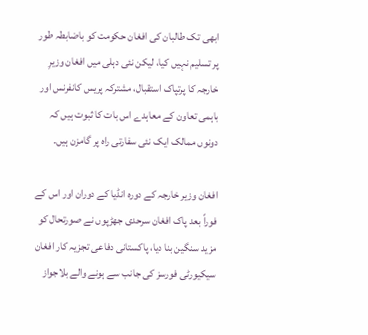ابھی تک طالبان کی افغان حکومت کو باضابطہ طور پر تسلیم نہیں کیا، لیکن نئی دہلی میں افغان وزیرِ خارجہ کا پرتپاک استقبال، مشترکہ پریس کانفرنس اور باہمی تعاون کے معاہدے اس بات کا ثبوت ہیں کہ دونوں ممالک ایک نئی سفارتی راہ پر گامزن ہیں۔

افغان وزیر خارجہ کے دورہ انڈیا کے دوران اور اس کے فوراً بعد پاک افغان سرحدی جھڑپوں نے صورتحال کو مزید سنگین بنا دیا، پاکستانی دفاعی تجزیہ کار افغان سیکیورٹی فورسز کی جانب سے ہونے والے بلاجواز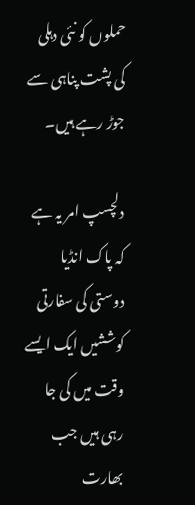حملوں کو نئی دہلی کی پشت پناہی سے جوڑ رہے ہیں۔

دلچسپ امر یہ ہے کہ پاک انڈیا دوستی کی سفارتی کوششیں ایک ایسے وقت میں کی جا رہی ہیں جب بھارت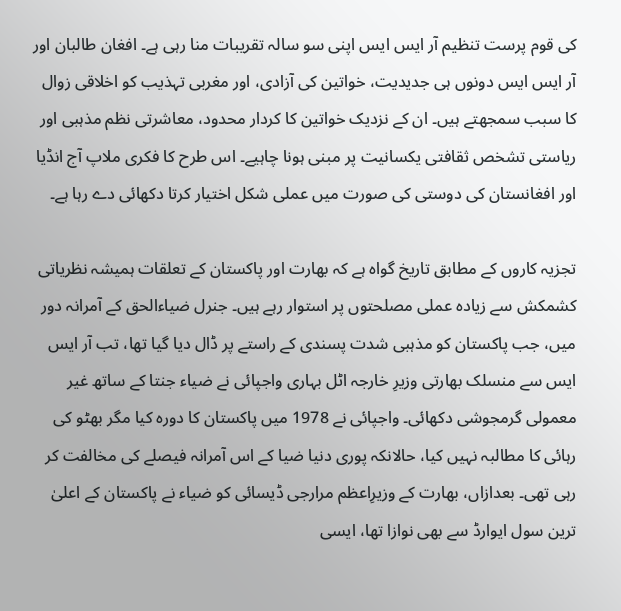کی قوم پرست تنظیم آر ایس ایس اپنی سو سالہ تقریبات منا رہی ہے۔ افغان طالبان اور آر ایس ایس دونوں ہی جدیدیت، خواتین کی آزادی، اور مغربی تہذیب کو اخلاقی زوال کا سبب سمجھتے ہیں۔ ان کے نزدیک خواتین کا کردار محدود، معاشرتی نظم مذہبی اور ریاستی تشخص ثقافتی یکسانیت پر مبنی ہونا چاہیے۔ اس طرح کا فکری ملاپ آج انڈیا اور افغانستان کی دوستی کی صورت میں عملی شکل اختیار کرتا دکھائی دے رہا ہے۔

تجزیہ کاروں کے مطابق تاریخ گواہ ہے کہ بھارت اور پاکستان کے تعلقات ہمیشہ نظریاتی کشمکش سے زیادہ عملی مصلحتوں پر استوار رہے ہیں۔ جنرل ضیاءالحق کے آمرانہ دور میں، جب پاکستان کو مذہبی شدت پسندی کے راستے پر ڈال دیا گیا تھا، تب آر ایس ایس سے منسلک بھارتی وزیرِ خارجہ اٹل بہاری واجپائی نے ضیاء جنتا کے ساتھ غیر معمولی گرمجوشی دکھائی۔ واجپائی نے 1978 میں پاکستان کا دورہ کیا مگر بھٹو کی رہائی کا مطالبہ نہیں کیا، حالانکہ پوری دنیا ضیا کے اس آمرانہ فیصلے کی مخالفت کر رہی تھی۔ بعدازاں، بھارت کے وزیرِاعظم مرارجی ڈیسائی کو ضیاء نے پاکستان کے اعلیٰ ترین سول ایوارڈ سے بھی نوازا تھا، ایسی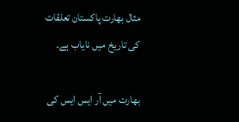مثال بھارت پاکستان تعلقات کی تاریخ میں نایاب ہے۔

بھارت میں آر ایس ایس کی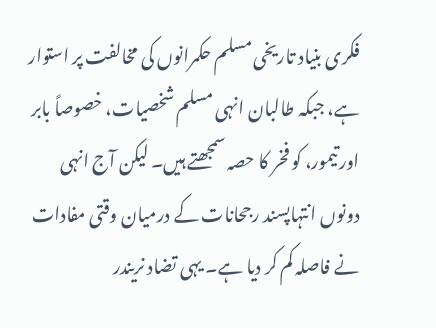فکری بنیاد تاریخی مسلم حکمرانوں کی مخالفت پر استوار ہے، جبکہ طالبان انہی مسلم شخصیات، خصوصاً بابر اور تیمور، کو فخر کا حصہ سمجھتے ہیں۔ لیکن آج انہی دونوں انتہاپسند رجحانات کے درمیان وقتی مفادات نے فاصلہ کم کر دیا ہے۔ یہی تضاد نریندر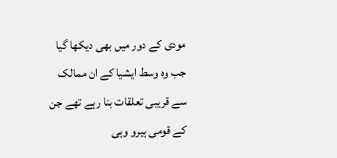مودی کے دور میں بھی دیکھا گیا جب وہ وسط ایشیا کے ان ممالک سے قریبی تعلقات بنا رہے تھے جن کے قومی ہیرو وہی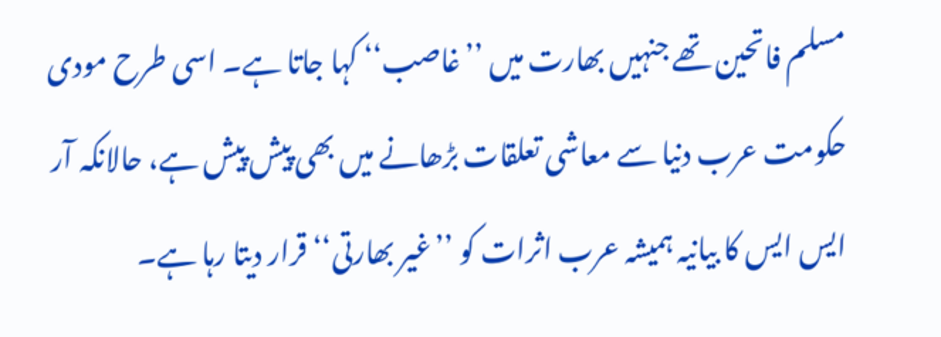مسلم فاتحین تھے جنہیں بھارت میں ’’غاصب‘‘ کہا جاتا ہے۔ اسی طرح مودی حکومت عرب دنیا سے معاشی تعلقات بڑھانے میں بھی پیش پیش ہے، حالانکہ آر ایس ایس کا بیانیہ ہمیشہ عرب اثرات کو ’’غیر بھارتی‘‘ قرار دیتا رہا ہے۔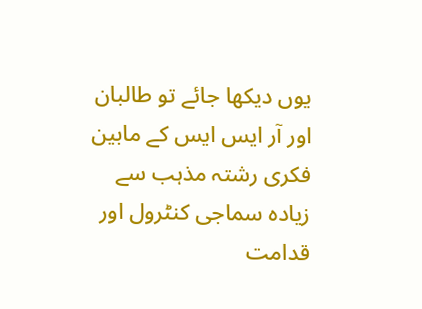یوں دیکھا جائے تو طالبان اور آر ایس ایس کے مابین فکری رشتہ مذہب سے زیادہ سماجی کنٹرول اور قدامت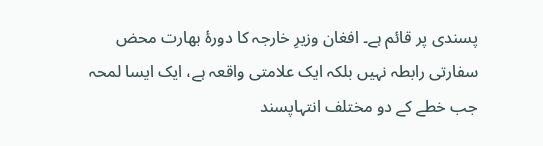پسندی پر قائم ہے۔ افغان وزیرِ خارجہ کا دورۂ بھارت محض سفارتی رابطہ نہیں بلکہ ایک علامتی واقعہ ہے، ایک ایسا لمحہ جب خطے کے دو مختلف انتہاپسند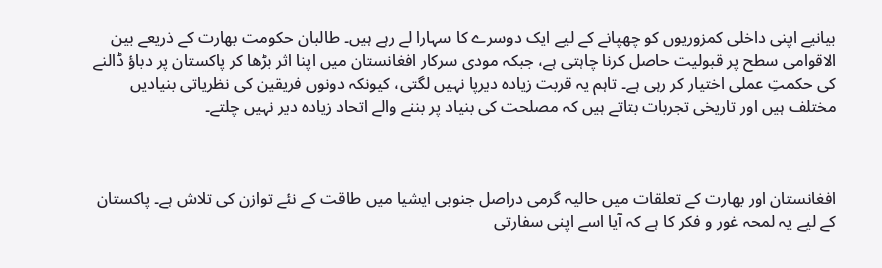بیانیے اپنی داخلی کمزوریوں کو چھپانے کے لیے ایک دوسرے کا سہارا لے رہے ہیں۔ طالبان حکومت بھارت کے ذریعے بین الاقوامی سطح پر قبولیت حاصل کرنا چاہتی ہے، جبکہ مودی سرکار افغانستان میں اپنا اثر بڑھا کر پاکستان پر دباؤ ڈالنے کی حکمتِ عملی اختیار کر رہی ہے۔ تاہم یہ قربت زیادہ دیرپا نہیں لگتی، کیونکہ دونوں فریقین کی نظریاتی بنیادیں مختلف ہیں اور تاریخی تجربات بتاتے ہیں کہ مصلحت کی بنیاد پر بننے والے اتحاد زیادہ دیر نہیں چلتے۔



افغانستان اور بھارت کے تعلقات میں حالیہ گرمی دراصل جنوبی ایشیا میں طاقت کے نئے توازن کی تلاش ہے۔ پاکستان کے لیے یہ لمحہ غور و فکر کا ہے کہ آیا اسے اپنی سفارتی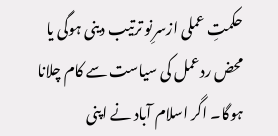حکمتِ عملی ازسرِنو ترتیب دینی ہوگی یا محض ردعمل کی سیاست سے کام چلانا ہوگا۔ اگر اسلام آباد نے اپنی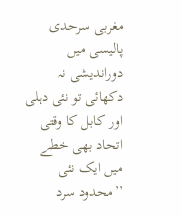مغربی سرحدی پالیسی میں دوراندیشی نہ دکھائی تو نئی دہلی اور کابل کا وقتی اتحاد بھی خطے میں ایک نئی ’’محدود سرد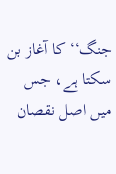جنگ‘‘ کا آغاز بن سکتا ہے، جس میں اصل نقصان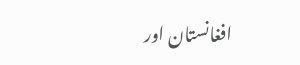افغانستان اور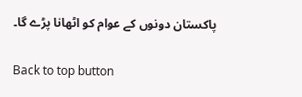پاکستان دونوں کے عوام کو اٹھانا پڑے گا۔

Back to top button